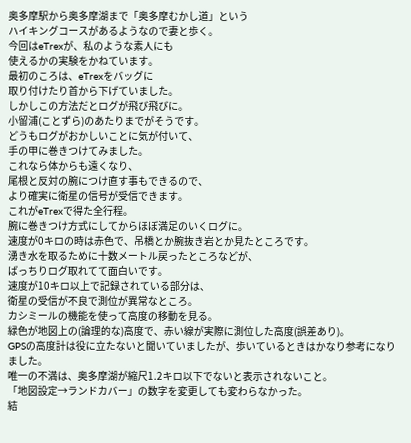奥多摩駅から奥多摩湖まで「奥多摩むかし道」という
ハイキングコースがあるようなので妻と歩く。
今回はeTrexが、私のような素人にも
使えるかの実験をかねています。
最初のころは、eTrexをバッグに
取り付けたり首から下げていました。
しかしこの方法だとログが飛び飛びに。
小留浦(ことずら)のあたりまでがそうです。
どうもログがおかしいことに気が付いて、
手の甲に巻きつけてみました。
これなら体からも遠くなり、
尾根と反対の腕につけ直す事もできるので、
より確実に衛星の信号が受信できます。
これがeTrexで得た全行程。
腕に巻きつけ方式にしてからほぼ満足のいくログに。
速度が0キロの時は赤色で、吊橋とか腕抜き岩とか見たところです。
湧き水を取るために十数メートル戻ったところなどが、
ばっちりログ取れてて面白いです。
速度が10キロ以上で記録されている部分は、
衛星の受信が不良で測位が異常なところ。
カシミールの機能を使って高度の移動を見る。
緑色が地図上の(論理的な)高度で、赤い線が実際に測位した高度(誤差あり)。
GPSの高度計は役に立たないと聞いていましたが、歩いているときはかなり参考になりました。
唯一の不満は、奥多摩湖が縮尺1.2キロ以下でないと表示されないこと。
「地図設定→ランドカバー」の数字を変更しても変わらなかった。
結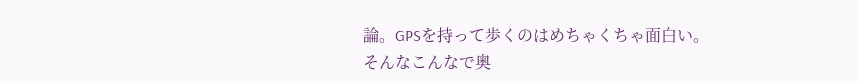論。GPSを持って歩くのはめちゃくちゃ面白い。
そんなこんなで奥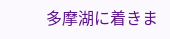多摩湖に着きま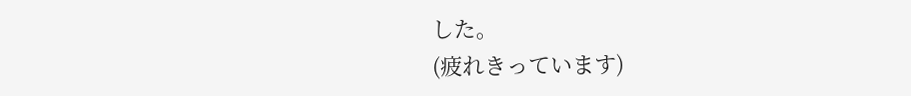した。
(疲れきっています)